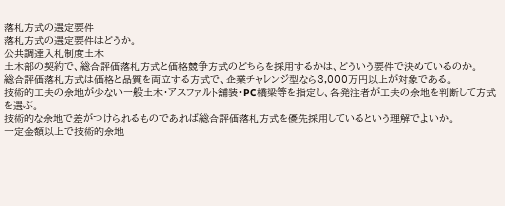落札方式の選定要件
落札方式の選定要件はどうか。
公共調達入札制度土木
土木部の契約で、総合評価落札方式と価格競争方式のどちらを採用するかは、どういう要件で決めているのか。
総合評価落札方式は価格と品質を両立する方式で、企業チャレンジ型なら3,000万円以上が対象である。
技術的工夫の余地が少ない一般土木・アスファルト舗装・PC橋梁等を指定し、各発注者が工夫の余地を判断して方式を選ぶ。
技術的な余地で差がつけられるものであれば総合評価落札方式を優先採用しているという理解でよいか。
一定金額以上で技術的余地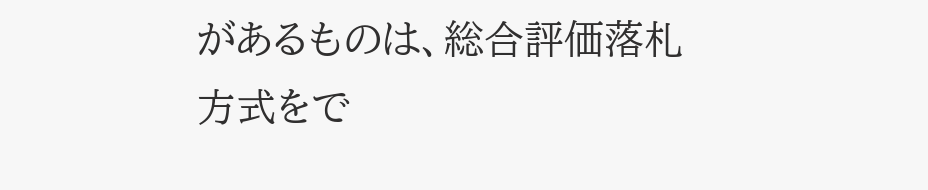があるものは、総合評価落札方式をで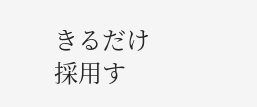きるだけ採用す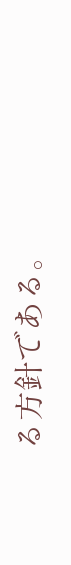る方針である。